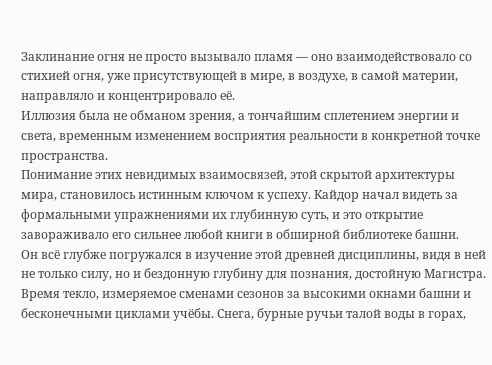Заклинание огня не просто вызывало пламя — оно взаимодействовало со стихией огня, уже присутствующей в мире, в воздухе, в самой материи, направляло и концентрировало её.
Иллюзия была не обманом зрения, а тончайшим сплетением энергии и света, временным изменением восприятия реальности в конкретной точке пространства.
Понимание этих невидимых взаимосвязей, этой скрытой архитектуры мира, становилось истинным ключом к успеху. Кайдор начал видеть за формальными упражнениями их глубинную суть, и это открытие завораживало его сильнее любой книги в обширной библиотеке башни.
Он всё глубже погружался в изучение этой древней дисциплины, видя в ней не только силу, но и бездонную глубину для познания, достойную Магистра.
Время текло, измеряемое сменами сезонов за высокими окнами башни и бесконечными циклами учёбы. Снега, бурные ручьи талой воды в горах,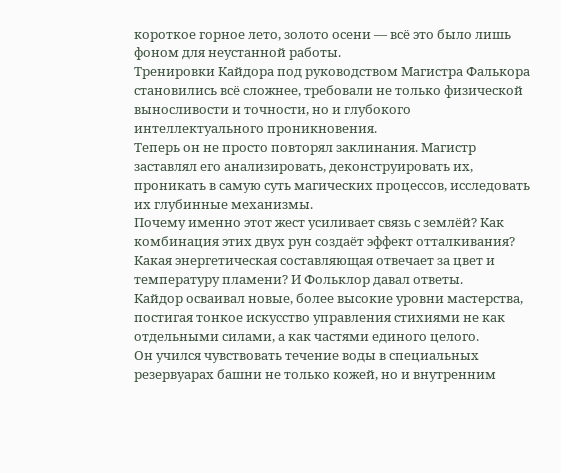короткое горное лето, золото осени — всё это было лишь фоном для неустанной работы.
Тренировки Кайдора под руководством Магистра Фалькора становились всё сложнее, требовали не только физической выносливости и точности, но и глубокого интеллектуального проникновения.
Теперь он не просто повторял заклинания. Магистр заставлял его анализировать, деконструировать их, проникать в самую суть магических процессов, исследовать их глубинные механизмы.
Почему именно этот жест усиливает связь с землёй? Как комбинация этих двух рун создаёт эффект отталкивания? Какая энергетическая составляющая отвечает за цвет и температуру пламени? И Фольклор давал ответы.
Кайдор осваивал новые, более высокие уровни мастерства, постигая тонкое искусство управления стихиями не как отдельными силами, а как частями единого целого.
Он учился чувствовать течение воды в специальных резервуарах башни не только кожей, но и внутренним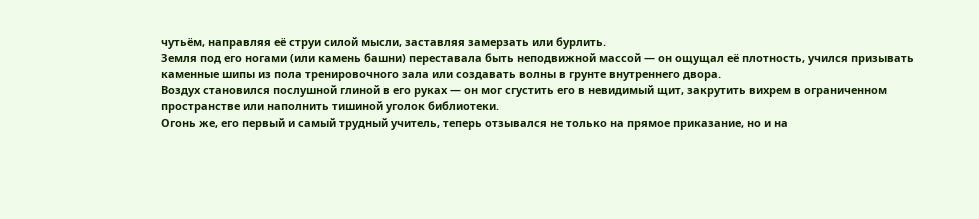чутьём, направляя её струи силой мысли, заставляя замерзать или бурлить.
Земля под его ногами (или камень башни) переставала быть неподвижной массой — он ощущал её плотность, учился призывать каменные шипы из пола тренировочного зала или создавать волны в грунте внутреннего двора.
Воздух становился послушной глиной в его руках — он мог сгустить его в невидимый щит, закрутить вихрем в ограниченном пространстве или наполнить тишиной уголок библиотеки.
Огонь же, его первый и самый трудный учитель, теперь отзывался не только на прямое приказание, но и на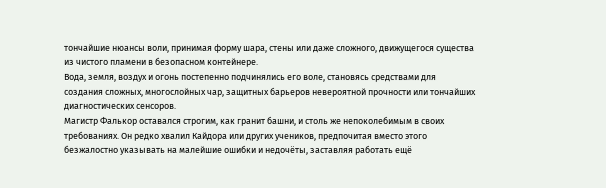тончайшие нюансы воли, принимая форму шара, стены или даже сложного, движущегося существа из чистого пламени в безопасном контейнере.
Вода, земля, воздух и огонь постепенно подчинялись его воле, становясь средствами для создания сложных, многослойных чар, защитных барьеров невероятной прочности или тончайших диагностических сенсоров.
Магистр Фалькор оставался строгим, как гранит башни, и столь же непоколебимым в своих требованиях. Он редко хвалил Кайдора или других учеников, предпочитая вместо этого безжалостно указывать на малейшие ошибки и недочёты, заставляя работать ещё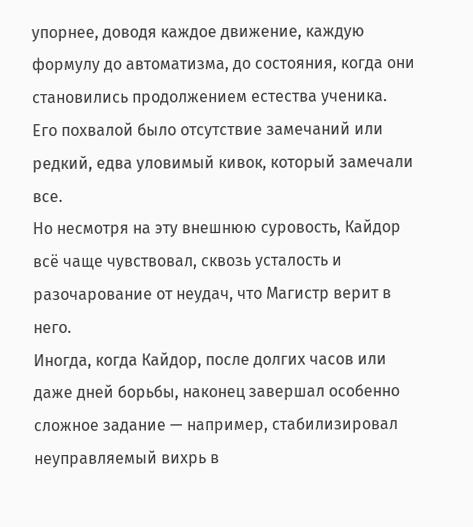упорнее, доводя каждое движение, каждую формулу до автоматизма, до состояния, когда они становились продолжением естества ученика.
Его похвалой было отсутствие замечаний или редкий, едва уловимый кивок, который замечали все.
Но несмотря на эту внешнюю суровость, Кайдор всё чаще чувствовал, сквозь усталость и разочарование от неудач, что Магистр верит в него.
Иногда, когда Кайдор, после долгих часов или даже дней борьбы, наконец завершал особенно сложное задание — например, стабилизировал неуправляемый вихрь в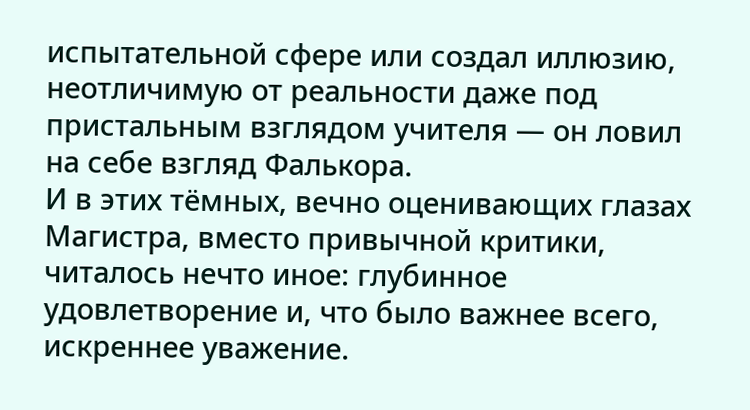испытательной сфере или создал иллюзию, неотличимую от реальности даже под пристальным взглядом учителя — он ловил на себе взгляд Фалькора.
И в этих тёмных, вечно оценивающих глазах Магистра, вместо привычной критики, читалось нечто иное: глубинное удовлетворение и, что было важнее всего, искреннее уважение.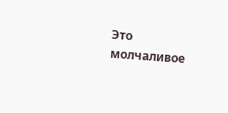Это молчаливое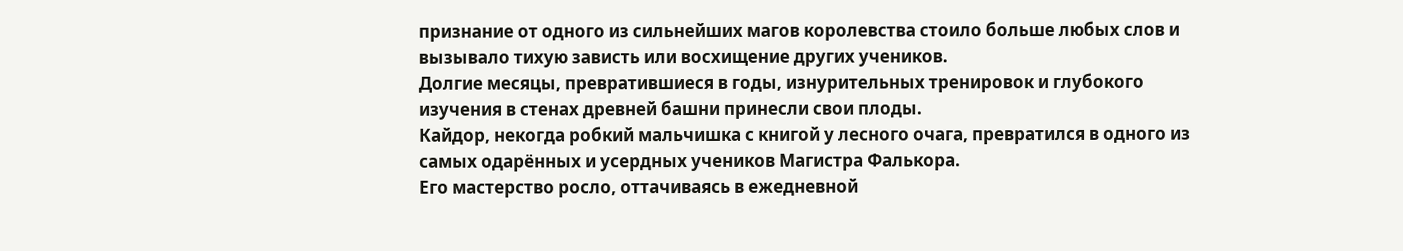признание от одного из сильнейших магов королевства стоило больше любых слов и вызывало тихую зависть или восхищение других учеников.
Долгие месяцы, превратившиеся в годы, изнурительных тренировок и глубокого изучения в стенах древней башни принесли свои плоды.
Кайдор, некогда робкий мальчишка с книгой у лесного очага, превратился в одного из самых одарённых и усердных учеников Магистра Фалькора.
Его мастерство росло, оттачиваясь в ежедневной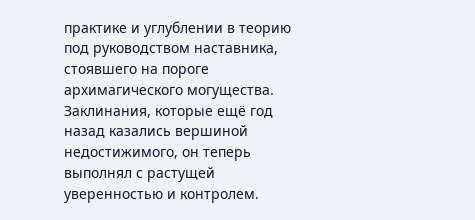практике и углублении в теорию под руководством наставника, стоявшего на пороге архимагического могущества.
Заклинания, которые ещё год назад казались вершиной недостижимого, он теперь выполнял с растущей уверенностью и контролем.